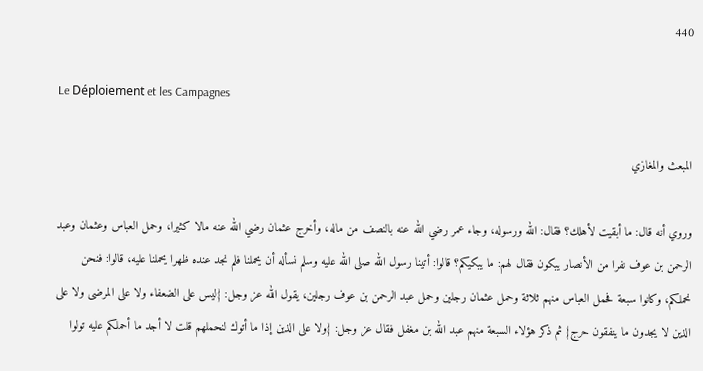440

Le Déploiement et les Campagnes

المبعث والمغازي

وروي أنه قال: ما أبقيت لأهلك؟ فقال: الله ورسوله، وجاء عمر رضي الله عنه بالنصف من ماله، وأخرج عثمان رضي الله عنه مالا كثيرا، وحمل العباس وعثمان وعبد الرحمن بن عوف نفرا من الأنصار يبكون فقال لهم: ما يبكيكم؟ قالوا: أتينا رسول الله صلى الله عليه وسلم نسأله أن يحملنا فلم نجد عنده ظهرا يحملنا عليه، قالوا: فنحن نحملكم، وكانوا سبعة فحمل العباس منهم ثلاثة وحمل عثمان رجلين وحمل عبد الرحمن بن عوف رجلين، يقول الله عز وجل: {ليس على الضعفاء ولا على المرضى ولا على الذين لا يجدون ما ينفقون حرج} ثم ذكر هؤلاء السبعة منهم عبد الله بن مغفل فقال عز وجل: {ولا على الذين إذا ما أتوك لنحملهم قلت لا أجد ما أحملكم عليه تولوا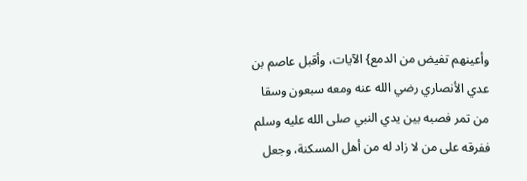وأعينهم تفيض من الدمع} الآيات، وأقبل عاصم بن عدي الأنصاري رضي الله عنه ومعه سبعون وسقا من تمر فصبه بين يدي النبي صلى الله عليه وسلم ففرقه على من لا زاد له من أهل المسكنة، وجعل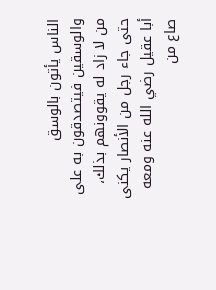الناس يأتون بالوسق والوسقين فيتصدقون به على من لا زاد له يقوونهم بذلك، حتى جاء رجل من الأنصار يكنى أبا عقيل رضي الله عنه ومعه صاع من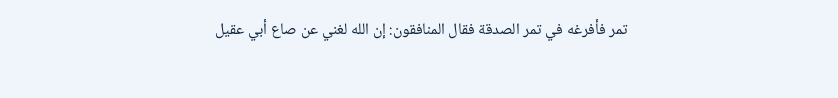تمر فأفرغه في تمر الصدقة فقال المنافقون: إن الله لغني عن صاع أبي عقيل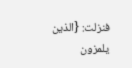فنزلت: {الذين يلمزون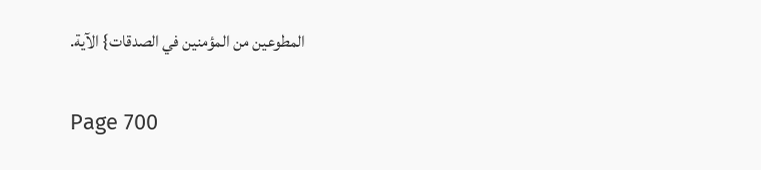المطوعين من المؤمنين في الصدقات} الآية.

Page 700